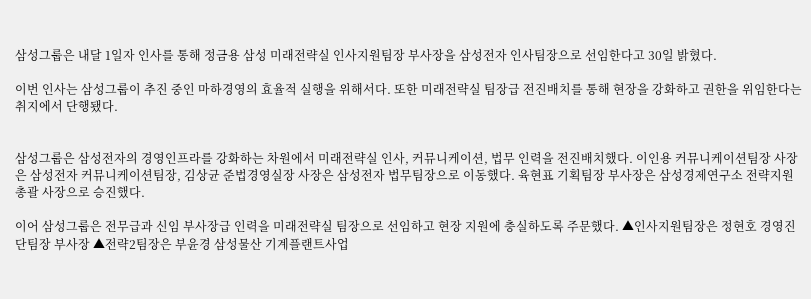삼성그룹은 내달 1일자 인사를 통해 정금용 삼성 미래전략실 인사지원팀장 부사장을 삼성전자 인사팀장으로 선임한다고 30일 밝혔다.

이번 인사는 삼성그룹이 추진 중인 마하경영의 효율적 실행을 위해서다. 또한 미래전략실 팀장급 전진배치를 통해 현장을 강화하고 권한을 위임한다는 취지에서 단행됐다.


삼성그룹은 삼성전자의 경영인프라를 강화하는 차원에서 미래전략실 인사, 커뮤니케이션, 법무 인력을 전진배치했다. 이인용 커뮤니케이션팀장 사장은 삼성전자 커뮤니케이션팀장, 김상균 준법경영실장 사장은 삼성전자 법무팀장으로 이동했다. 육현표 기획팀장 부사장은 삼성경제연구소 전략지원총괄 사장으로 승진했다.

이어 삼성그룹은 전무급과 신임 부사장급 인력을 미래전략실 팀장으로 선임하고 현장 지원에 충실하도록 주문했다. ▲인사지원팀장은 정현호 경영진단팀장 부사장 ▲전략2팀장은 부윤경 삼성물산 기계플랜트사업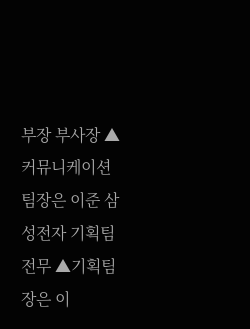부장 부사장 ▲커뮤니케이션팀장은 이준 삼성전자 기획팀 전무 ▲기획팀장은 이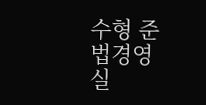수형 준법경영실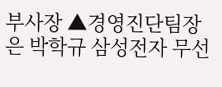부사장 ▲경영진단팀장은 박학규 삼성전자 무선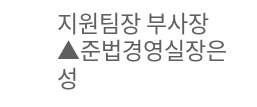지원팀장 부사장 ▲준법경영실장은 성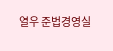열우 준법경영실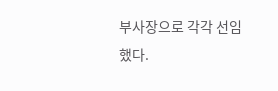부사장으로 각각 선임했다.